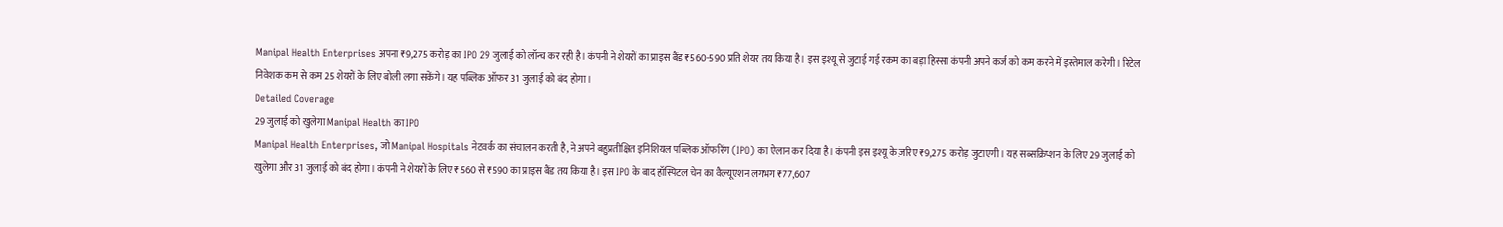Manipal Health Enterprises अपना ₹9,275 करोड़ का IPO 29 जुलाई को लॉन्च कर रही है। कंपनी ने शेयरों का प्राइस बैंड ₹560-590 प्रति शेयर तय किया है। इस इश्यू से जुटाई गई रकम का बड़ा हिस्सा कंपनी अपने कर्ज को कम करने में इस्तेमाल करेगी। रिटेल निवेशक कम से कम 25 शेयरों के लिए बोली लगा सकेंगे। यह पब्लिक ऑफर 31 जुलाई को बंद होगा।
Detailed Coverage
29 जुलाई को खुलेगा Manipal Health का IPO
Manipal Health Enterprises, जो Manipal Hospitals नेटवर्क का संचालन करती है, ने अपने बहुप्रतीक्षित इनिशियल पब्लिक ऑफरिंग (IPO) का ऐलान कर दिया है। कंपनी इस इश्यू के ज़रिए ₹9,275 करोड़ जुटाएगी। यह सब्सक्रिप्शन के लिए 29 जुलाई को खुलेगा और 31 जुलाई को बंद होगा। कंपनी ने शेयरों के लिए ₹560 से ₹590 का प्राइस बैंड तय किया है। इस IPO के बाद हॉस्पिटल चेन का वैल्यूएशन लगभग ₹77,607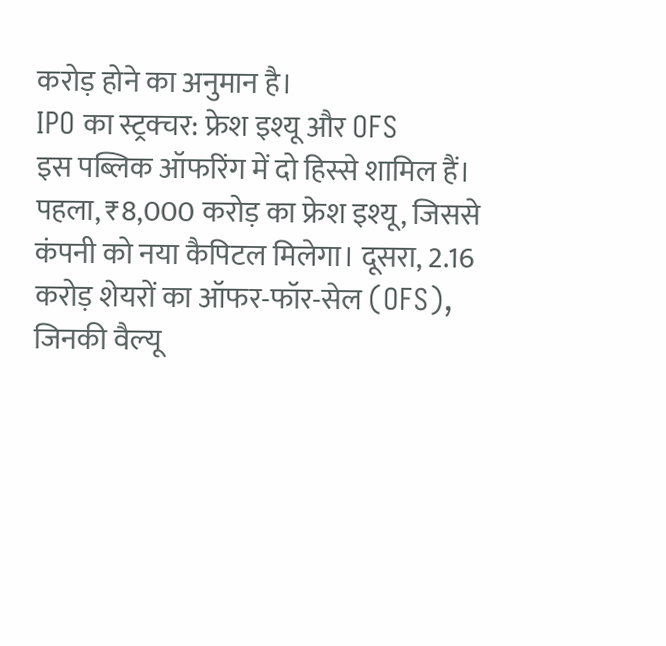करोड़ होने का अनुमान है।
IPO का स्ट्रक्चर: फ्रेश इश्यू और OFS
इस पब्लिक ऑफरिंग में दो हिस्से शामिल हैं। पहला, ₹8,000 करोड़ का फ्रेश इश्यू, जिससे कंपनी को नया कैपिटल मिलेगा। दूसरा, 2.16 करोड़ शेयरों का ऑफर-फॉर-सेल (OFS), जिनकी वैल्यू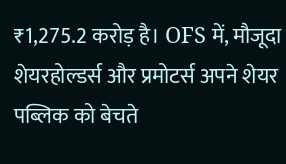₹1,275.2 करोड़ है। OFS में, मौजूदा शेयरहोल्डर्स और प्रमोटर्स अपने शेयर पब्लिक को बेचते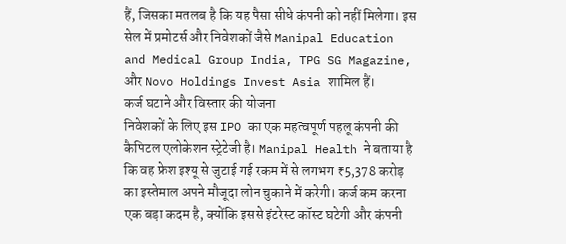हैं, जिसका मतलब है कि यह पैसा सीधे कंपनी को नहीं मिलेगा। इस सेल में प्रमोटर्स और निवेशकों जैसे Manipal Education and Medical Group India, TPG SG Magazine, और Novo Holdings Invest Asia शामिल हैं।
कर्ज घटाने और विस्तार की योजना
निवेशकों के लिए इस IPO का एक महत्वपूर्ण पहलू कंपनी की कैपिटल एलोकेशन स्ट्रेटेजी है। Manipal Health ने बताया है कि वह फ्रेश इश्यू से जुटाई गई रकम में से लगभग ₹5,378 करोड़ का इस्तेमाल अपने मौजूदा लोन चुकाने में करेगी। कर्ज कम करना एक बड़ा कदम है, क्योंकि इससे इंटरेस्ट कॉस्ट घटेगी और कंपनी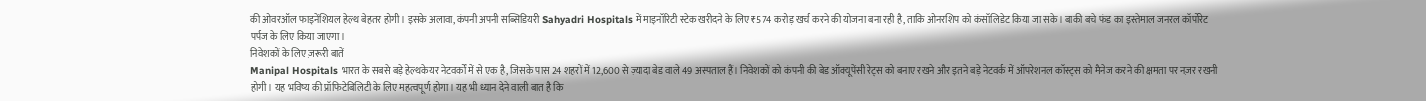की ओवरऑल फाइनेंशियल हेल्थ बेहतर होगी। इसके अलावा, कंपनी अपनी सब्सिडियरी Sahyadri Hospitals में माइनॉरिटी स्टेक खरीदने के लिए ₹574 करोड़ खर्च करने की योजना बना रही है, ताकि ओनरशिप को कंसॉलिडेट किया जा सके। बाकी बचे फंड का इस्तेमाल जनरल कॉर्पोरेट पर्पज के लिए किया जाएगा।
निवेशकों के लिए ज़रूरी बातें
Manipal Hospitals भारत के सबसे बड़े हेल्थकेयर नेटवर्कों में से एक है, जिसके पास 24 शहरों में 12,600 से ज़्यादा बेड वाले 49 अस्पताल हैं। निवेशकों को कंपनी की बेड ऑक्यूपेंसी रेट्स को बनाए रखने और इतने बड़े नेटवर्क में ऑपरेशनल कॉस्ट्स को मैनेज करने की क्षमता पर नज़र रखनी होगी। यह भविष्य की प्रॉफिटेबिलिटी के लिए महत्वपूर्ण होगा। यह भी ध्यान देने वाली बात है कि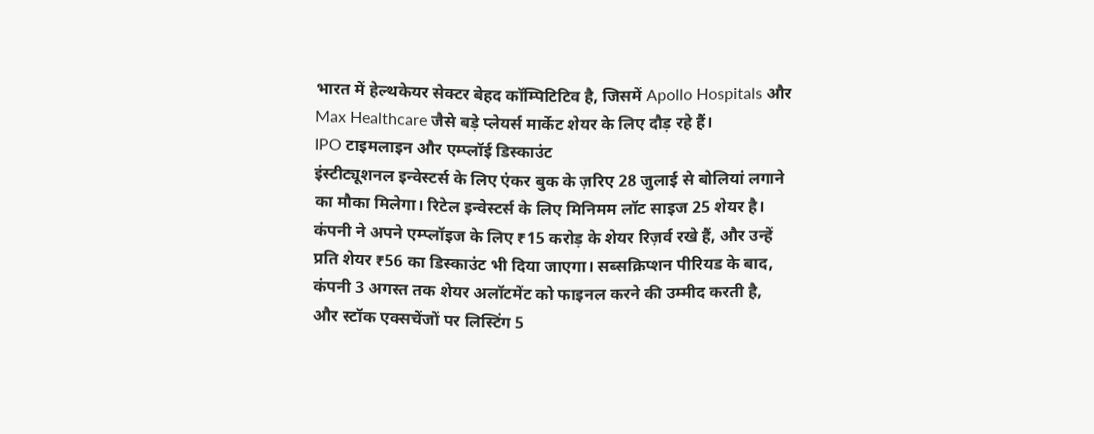भारत में हेल्थकेयर सेक्टर बेहद कॉम्पिटिटिव है, जिसमें Apollo Hospitals और Max Healthcare जैसे बड़े प्लेयर्स मार्केट शेयर के लिए दौड़ रहे हैं।
IPO टाइमलाइन और एम्प्लॉई डिस्काउंट
इंस्टीट्यूशनल इन्वेस्टर्स के लिए एंकर बुक के ज़रिए 28 जुलाई से बोलियां लगाने का मौका मिलेगा। रिटेल इन्वेस्टर्स के लिए मिनिमम लॉट साइज 25 शेयर है। कंपनी ने अपने एम्प्लॉइज के लिए ₹15 करोड़ के शेयर रिज़र्व रखे हैं, और उन्हें प्रति शेयर ₹56 का डिस्काउंट भी दिया जाएगा। सब्सक्रिप्शन पीरियड के बाद, कंपनी 3 अगस्त तक शेयर अलॉटमेंट को फाइनल करने की उम्मीद करती है, और स्टॉक एक्सचेंजों पर लिस्टिंग 5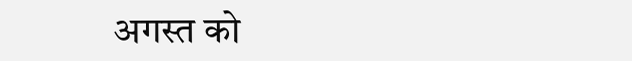अगस्त को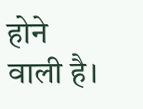होने वाली है।